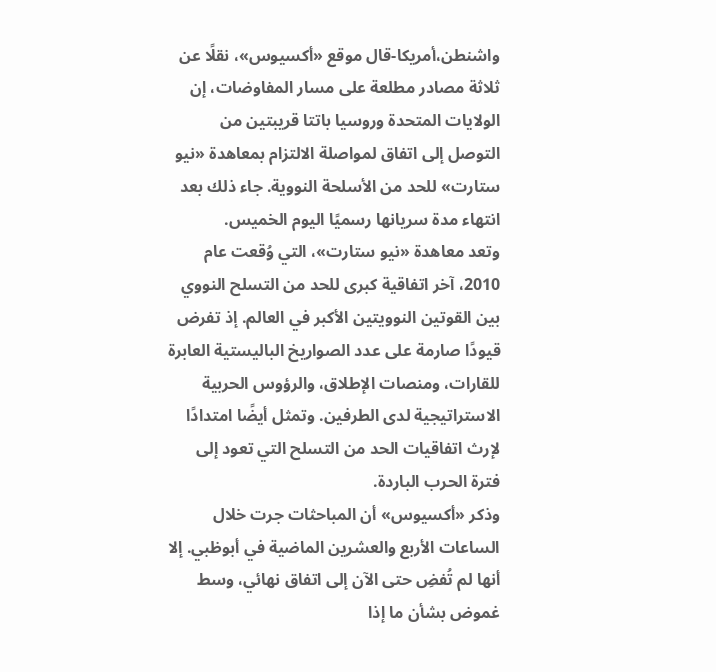واشنطن،أمريكا-قال موقع «أكسيوس»، نقلًا عن ثلاثة مصادر مطلعة على مسار المفاوضات، إن الولايات المتحدة وروسيا باتتا قريبتين من التوصل إلى اتفاق لمواصلة الالتزام بمعاهدة «نيو ستارت» للحد من الأسلحة النووية. جاء ذلك بعد انتهاء مدة سريانها رسميًا اليوم الخميس.
وتعد معاهدة «نيو ستارت»، التي وُقعت عام 2010، آخر اتفاقية كبرى للحد من التسلح النووي بين القوتين النوويتين الأكبر في العالم. إذ تفرض قيودًا صارمة على عدد الصواريخ الباليستية العابرة للقارات، ومنصات الإطلاق، والرؤوس الحربية الاستراتيجية لدى الطرفين. وتمثل أيضًا امتدادًا لإرث اتفاقيات الحد من التسلح التي تعود إلى فترة الحرب الباردة.
وذكر «أكسيوس» أن المباحثات جرت خلال الساعات الأربع والعشرين الماضية في أبوظبي. إلا أنها لم تُفضِ حتى الآن إلى اتفاق نهائي، وسط غموض بشأن ما إذا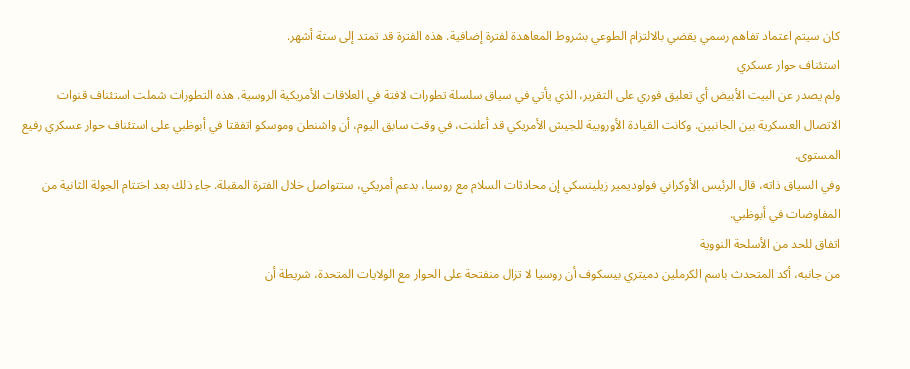كان سيتم اعتماد تفاهم رسمي يقضي بالالتزام الطوعي بشروط المعاهدة لفترة إضافية. هذه الفترة قد تمتد إلى ستة أشهر.
استئناف حوار عسكري
ولم يصدر عن البيت الأبيض أي تعليق فوري على التقرير، الذي يأتي في سياق سلسلة تطورات لافتة في العلاقات الأمريكية الروسية. هذه التطورات شملت استئناف قنوات الاتصال العسكرية بين الجانبين. وكانت القيادة الأوروبية للجيش الأمريكي قد أعلنت، في وقت سابق اليوم، أن واشنطن وموسكو اتفقتا في أبوظبي على استئناف حوار عسكري رفيع المستوى.
وفي السياق ذاته، قال الرئيس الأوكراني فولوديمير زيلينسكي إن محادثات السلام مع روسيا، بدعم أمريكي، ستتواصل خلال الفترة المقبلة. جاء ذلك بعد اختتام الجولة الثانية من المفاوضات في أبوظبي.
اتفاق للحد من الأسلحة النووية
من جانبه، أكد المتحدث باسم الكرملين دميتري بيسكوف أن روسيا لا تزال منفتحة على الحوار مع الولايات المتحدة، شريطة أن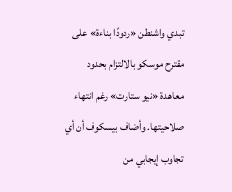تبدي واشنطن «ردودًا بناءة» على مقترح موسكو بالالتزام بحدود معاهدة «نيو ستارت» رغم انتهاء صلاحيتها. وأضاف بيسكوف أن أي تجاوب إيجابي من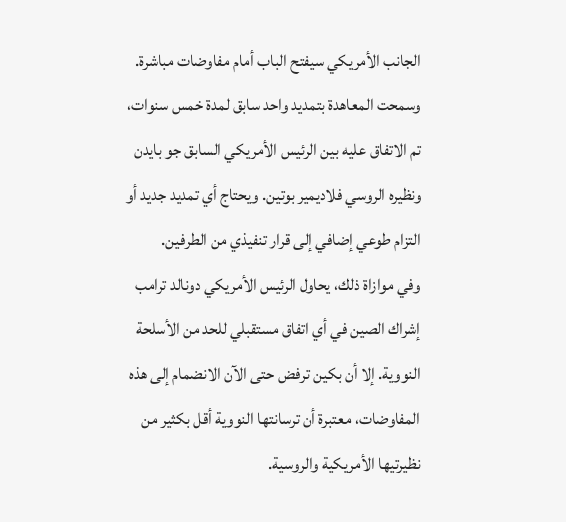الجانب الأمريكي سيفتح الباب أمام مفاوضات مباشرة.
وسمحت المعاهدة بتمديد واحد سابق لمدة خمس سنوات، تم الاتفاق عليه بين الرئيس الأمريكي السابق جو بايدن ونظيره الروسي فلاديمير بوتين. ويحتاج أي تمديد جديد أو التزام طوعي إضافي إلى قرار تنفيذي من الطرفين.
وفي موازاة ذلك، يحاول الرئيس الأمريكي دونالد ترامب إشراك الصين في أي اتفاق مستقبلي للحد من الأسلحة النووية. إلا أن بكين ترفض حتى الآن الانضمام إلى هذه المفاوضات، معتبرة أن ترسانتها النووية أقل بكثير من نظيرتيها الأمريكية والروسية.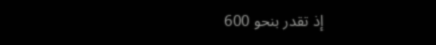إذ تقدر بنحو 600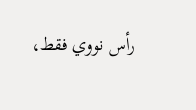رأس نووي فقط،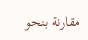مقارنة بنحو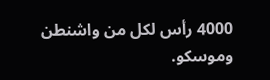4000 رأس لكل من واشنطن وموسكو.